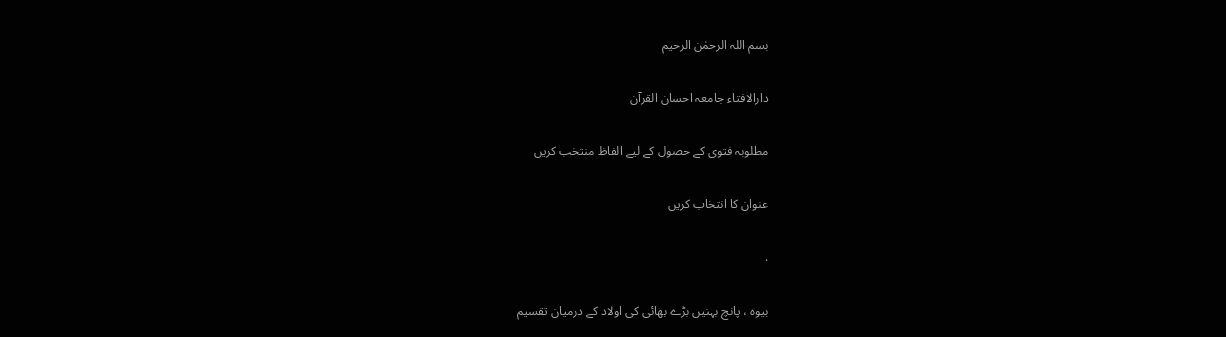بسم اللہ الرحمٰن الرحیم

دارالافتاء جامعہ احسان القرآن

مطلوبہ فتوی کے حصول کے لیے الفاظ منتخب کریں

عنوان کا انتخاب کریں

.

بیوہ ، پانچ بہنیں بڑے بھائی کی اولاد کے درمیان تقسیم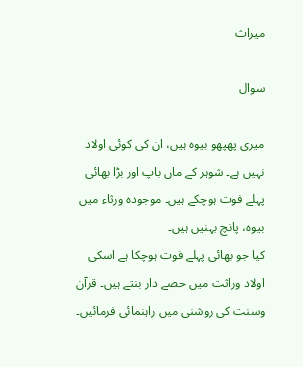میراث

سوال

میری پھپھو بیوہ ہیں، ان کی کوئی اولاد نہیں ہے۔ شوہر کے ماں باپ اور بڑا بھائی پہلے فوت ہوچکے ہیں۔ موجودہ ورثاء میں بیوہ، پانچ بہنیں ہیں۔
کیا جو بھائی پہلے فوت ہوچکا ہے اسکی اولاد وراثت میں حصے دار بنتے ہیں۔ قرآن وسنت کی روشنی میں راہنمائی فرمائیں۔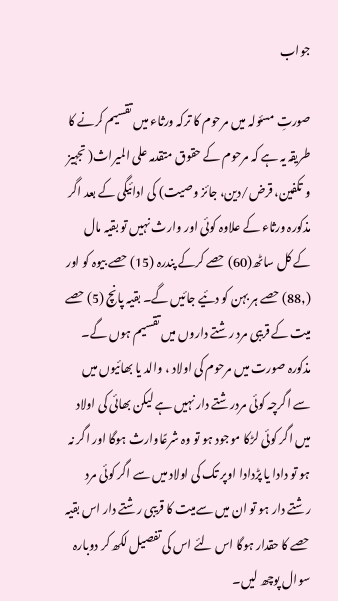جواب

صورتِ مسئولہ میں مرحوم کا ترکہ ورثاء میں تقسیم کرنے کا طریقہ یہ ہے کہ مرحوم کے حقوق متقدمہ علی المیراث( تجہیز و تکفین، قرض/دین، جائز وصیت) کی ادائیگی کے بعد اگر مذکورہ ورثاء کے علاوہ کوئی اور وارث نہیں تو بقیہ مال کے کل ساٹھ(60) حصے کرکے پندرہ (15) حصے بیوہ کو اور (,88) حصے ہر بہن کو دئیے جائیں گے۔ بقیہ پانچ (5) حصے میت کے قریبی مرد رشتے داروں میں تقسیم ہوں گے۔ مذکورہ صورت میں مرحوم کی اولاد ، والد یا بھائیوں میں سے اگرچہ کوئی مردرشتے دار نہیں ہے لیکن بھائی کی اولاد میں اگر کوئی لڑکا موجود ہو تو وہ شرعًاوارث ہوگا اور اگر نہ ہو تو دادا یا پڑدادا اوپر تک کی اولاد میں سے اگر کوئی مرد رشتے دار ہو تو ان میں سےمیت کا قریبی رشتے دار اس بقیہ حصے کا حقدار ہوگا اس لئے اس کی تفصیل لکھ کر دوبارہ سوال پوچھ لیں۔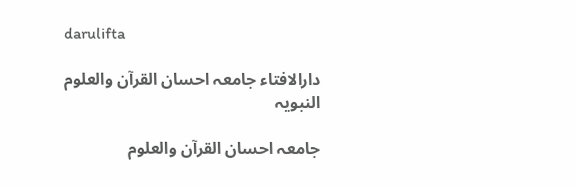darulifta

دارالافتاء جامعہ احسان القرآن والعلوم النبویہ

جامعہ احسان القرآن والعلوم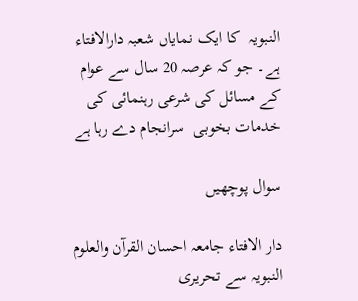النبویہ  کا ایک نمایاں شعبہ دارالافتاء ہے۔ جو کہ عرصہ 20 سال سے عوام کے مسائل کی شرعی رہنمائی کی خدمات بخوبی  سرانجام دے رہا ہے

سوال پوچھیں

دار الافتاء جامعہ احسان القرآن والعلوم النبویہ سے تحریری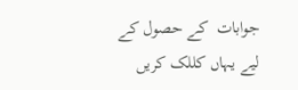جوابات  کے حصول کے لیے یہاں کللک کریں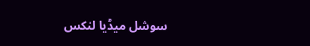سوشل میڈیا لنکس